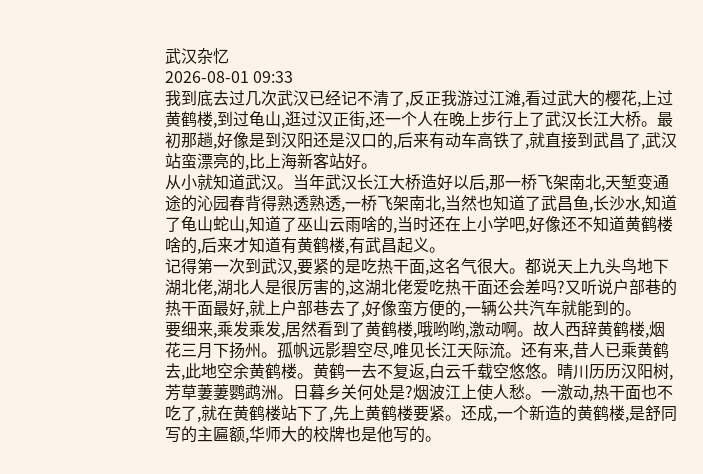武汉杂忆
2026-08-01 09:33
我到底去过几次武汉已经记不清了,反正我游过江滩,看过武大的樱花,上过黄鹤楼,到过龟山,逛过汉正街,还一个人在晚上步行上了武汉长江大桥。最初那趟,好像是到汉阳还是汉口的,后来有动车高铁了,就直接到武昌了,武汉站蛮漂亮的,比上海新客站好。
从小就知道武汉。当年武汉长江大桥造好以后,那一桥飞架南北,天堑变通途的沁园春背得熟透熟透,一桥飞架南北,当然也知道了武昌鱼,长沙水,知道了龟山蛇山,知道了巫山云雨啥的,当时还在上小学吧,好像还不知道黄鹤楼啥的,后来才知道有黄鹤楼,有武昌起义。
记得第一次到武汉,要紧的是吃热干面,这名气很大。都说天上九头鸟地下湖北佬,湖北人是很厉害的,这湖北佬爱吃热干面还会差吗?又听说户部巷的热干面最好,就上户部巷去了,好像蛮方便的,一辆公共汽车就能到的。
要细来,乘发乘发,居然看到了黄鹤楼,哦哟哟,激动啊。故人西辞黄鹤楼,烟花三月下扬州。孤帆远影碧空尽,唯见长江天际流。还有来,昔人已乘黄鹤去,此地空余黄鹤楼。黄鹤一去不复返,白云千载空悠悠。晴川历历汉阳树,芳草萋萋鹦鹉洲。日暮乡关何处是?烟波江上使人愁。一激动,热干面也不吃了,就在黄鹤楼站下了,先上黄鹤楼要紧。还成,一个新造的黄鹤楼,是舒同写的主匾额,华师大的校牌也是他写的。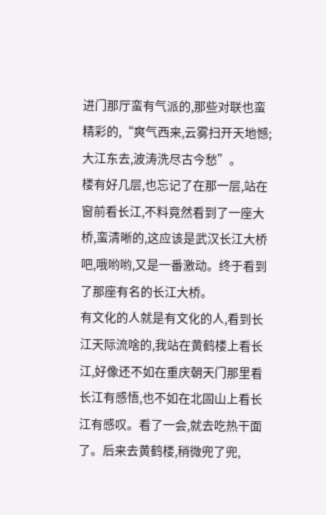进门那厅蛮有气派的,那些对联也蛮精彩的,“爽气西来,云雾扫开天地憾;大江东去,波涛洗尽古今愁”。
楼有好几层,也忘记了在那一层,站在窗前看长江,不料竟然看到了一座大桥,蛮清晰的,这应该是武汉长江大桥吧,哦哟哟,又是一番激动。终于看到了那座有名的长江大桥。
有文化的人就是有文化的人,看到长江天际流啥的,我站在黄鹤楼上看长江,好像还不如在重庆朝天门那里看长江有感悟,也不如在北固山上看长江有感叹。看了一会,就去吃热干面了。后来去黄鹤楼,稍微兜了兜,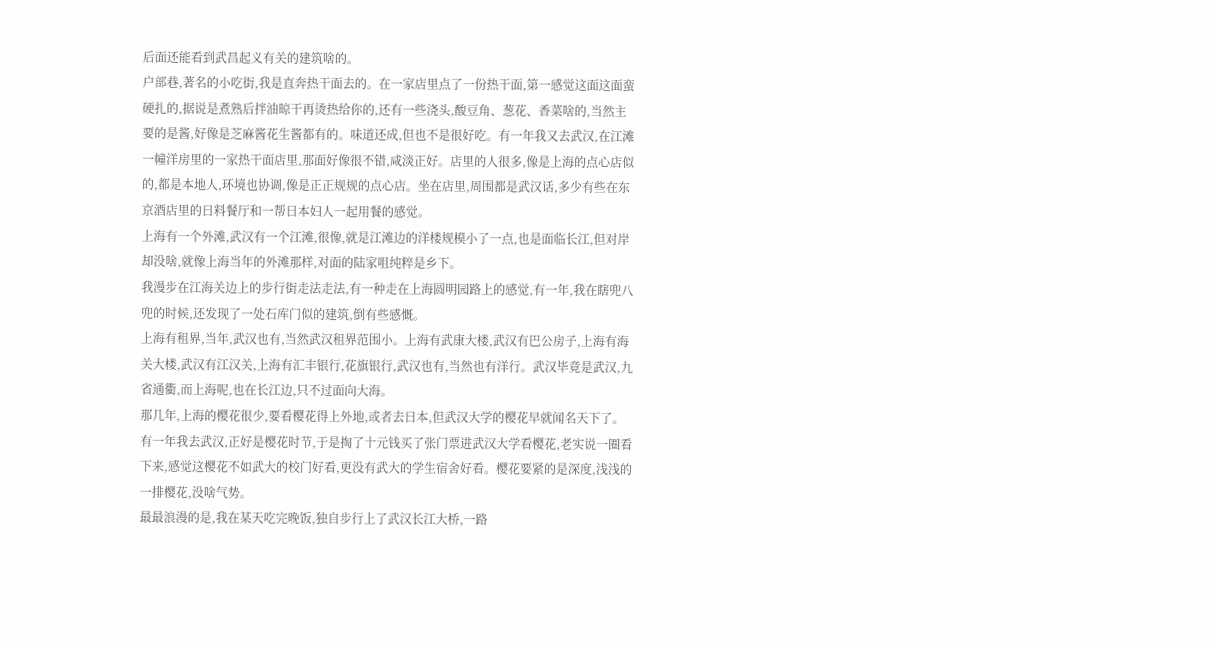后面还能看到武昌起义有关的建筑啥的。
户部巷,著名的小吃街,我是直奔热干面去的。在一家店里点了一份热干面,第一感觉这面这面蛮硬扎的,据说是煮熟后拌油晾干再烫热给你的,还有一些浇头,酸豆角、葱花、香菜啥的,当然主要的是酱,好像是芝麻酱花生酱都有的。味道还成,但也不是很好吃。有一年我又去武汉,在江滩一幢洋房里的一家热干面店里,那面好像很不错,咸淡正好。店里的人很多,像是上海的点心店似的,都是本地人,环境也协调,像是正正规规的点心店。坐在店里,周围都是武汉话,多少有些在东京酒店里的日料餐厅和一帮日本妇人一起用餐的感觉。
上海有一个外滩,武汉有一个江滩,很像,就是江滩边的洋楼规模小了一点,也是面临长江,但对岸却没啥,就像上海当年的外滩那样,对面的陆家咀纯粹是乡下。
我漫步在江海关边上的步行街走法走法,有一种走在上海圆明园路上的感觉,有一年,我在瞎兜八兜的时候,还发现了一处石库门似的建筑,倒有些感慨。
上海有租界,当年,武汉也有,当然武汉租界范围小。上海有武康大楼,武汉有巴公房子,上海有海关大楼,武汉有江汉关,上海有汇丰银行,花旗银行,武汉也有,当然也有洋行。武汉毕竟是武汉,九省通衢,而上海呢,也在长江边,只不过面向大海。
那几年,上海的樱花很少,要看樱花得上外地,或者去日本,但武汉大学的樱花早就闻名天下了。有一年我去武汉,正好是樱花时节,于是掏了十元钱买了张门票进武汉大学看樱花,老实说一圈看下来,感觉这樱花不如武大的校门好看,更没有武大的学生宿舍好看。樱花要紧的是深度,浅浅的一排樱花,没啥气势。
最最浪漫的是,我在某天吃完晚饭,独自步行上了武汉长江大桥,一路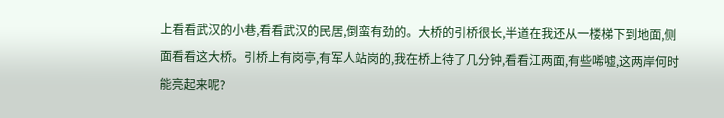上看看武汉的小巷,看看武汉的民居,倒蛮有劲的。大桥的引桥很长,半道在我还从一楼梯下到地面,侧面看看这大桥。引桥上有岗亭,有军人站岗的,我在桥上待了几分钟,看看江两面,有些唏嘘,这两岸何时能亮起来呢?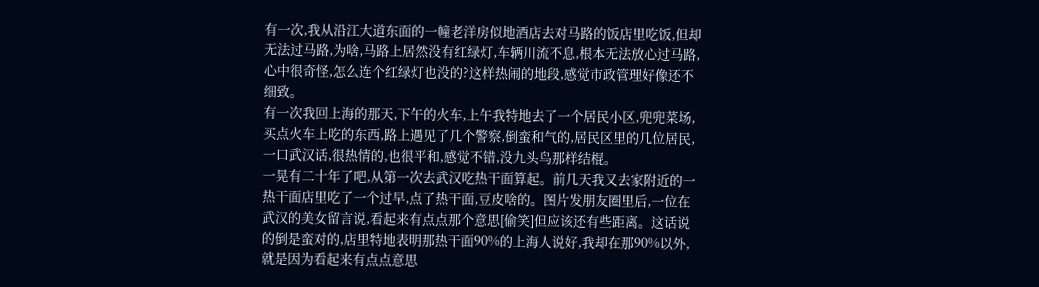有一次,我从沿江大道东面的一幢老洋房似地酒店去对马路的饭店里吃饭,但却无法过马路,为啥,马路上居然没有红绿灯,车辆川流不息,根本无法放心过马路,心中很奇怪,怎么连个红绿灯也没的?这样热闹的地段,感觉市政管理好像还不细致。
有一次我回上海的那天,下午的火车,上午我特地去了一个居民小区,兜兜菜场,买点火车上吃的东西,路上遇见了几个警察,倒蛮和气的,居民区里的几位居民,一口武汉话,很热情的,也很平和,感觉不错,没九头鸟那样结棍。
一晃有二十年了吧,从第一次去武汉吃热干面算起。前几天我又去家附近的一热干面店里吃了一个过早,点了热干面,豆皮啥的。图片发朋友圈里后,一位在武汉的美女留言说,看起来有点点那个意思[偷笑]但应该还有些距离。这话说的倒是蛮对的,店里特地表明那热干面90%的上海人说好,我却在那90%以外,就是因为看起来有点点意思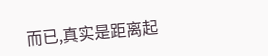而已,真实是距离起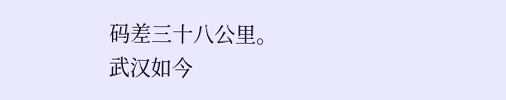码差三十八公里。
武汉如今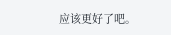应该更好了吧。